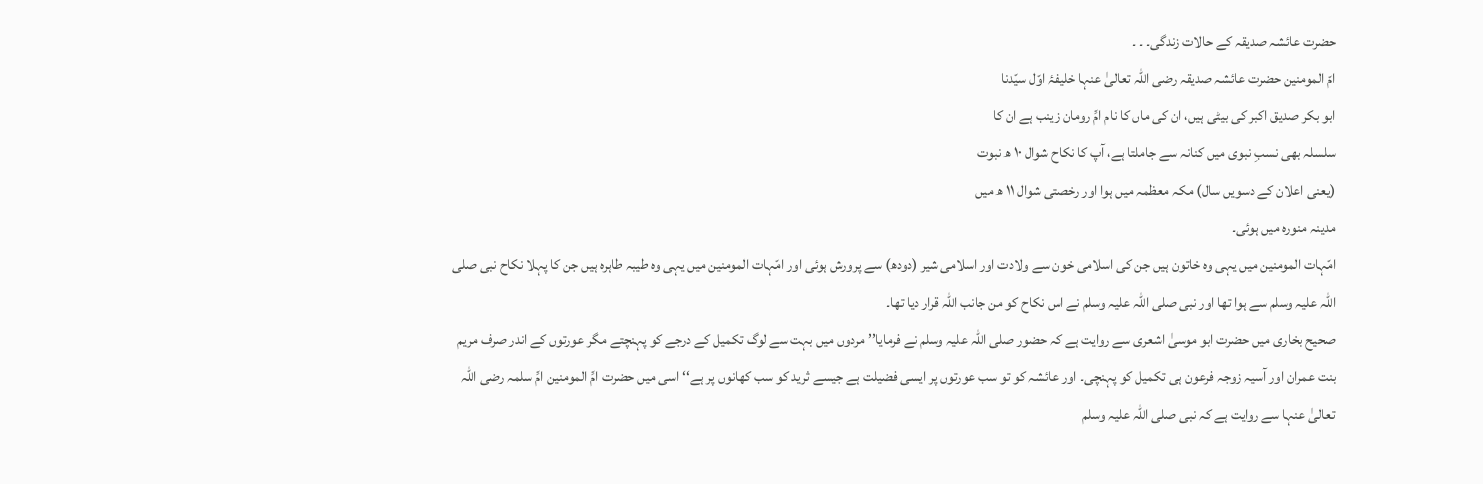حضرت عائشہ صدیقہ کے حالات زندگی۔ ۔ ۔
امّ المومنین حضرت عائشہ صدیقہ رضی اللہ تعالیٰ عنہا خلیفۂ اوّل سیّدنا
ابو بکر صدیق اکبر کی بیٹی ہیں، ان کی ماں کا نام امِّ رومان زینب ہے ان کا
سلسلہ بھی نسبِ نبوی میں کنانہ سے جاملتا ہے، آپ کا نکاح شوال ۱۰ ھ نبوت
(یعنی اعلان کے دسویں سال) مکہ معظمہ میں ہوا اور رخصتی شوال ۱۱ ھ میں
مدینہ منورہ میں ہوئی۔
امّہات المومنین میں یہی وہ خاتون ہیں جن کی اسلامی خون سے ولادت اور اسلامی شیر (دودھ) سے پرورش ہوئی اور امّہات المومنین میں یہی وہ طیبہ طاہرہ ہیں جن کا پہلا نکاح نبی صلی اللہ علیہ وسلم سے ہوا تھا اور نبی صلی اللہ علیہ وسلم نے اس نکاح کو من جانب اللہ قرار دیا تھا۔
صحیح بخاری میں حضرت ابو موسیٰ اشعری سے روایت ہے کہ حضور صلی اللہ علیہ وسلم نے فرمایا’’ مردوں میں بہت سے لوگ تکمیل کے درجے کو پہنچتے مگر عورتوں کے اندر صرف مریم بنت عمران اور آسیہ زوجہ فرعون ہی تکمیل کو پہنچی۔ اور عائشہ کو تو سب عورتوں پر ایسی فضیلت ہے جیسے ثرید کو سب کھانوں پر ہے‘‘ اسی میں حضرت امِّ المومنین امِّ سلمہ رضی اللہ تعالیٰ عنہا سے روایت ہے کہ نبی صلی اللہ علیہ وسلم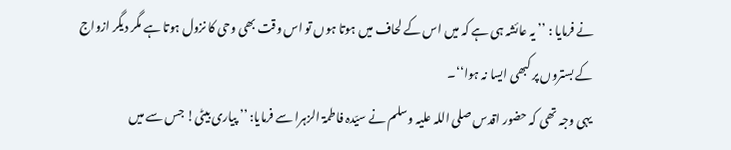نے فرمایا : ’’ یہ عائشہ ہی ہے کہ میں اس کے لحاف میں ہوتا ہوں تو اس وقت بھی وحی کا نزول ہوتا ہے مگر دیگر ازواج کے بستروں پر کبھی ایسا نہ ہوا‘‘۔
یہی وجہ تھی کہ حضور اقدس صلی اللہ علیہ وسلم نے سیّدہ فاطمۃ الزہرا سے فرمایا: ’’ پیاری بیٹی! جس سے میں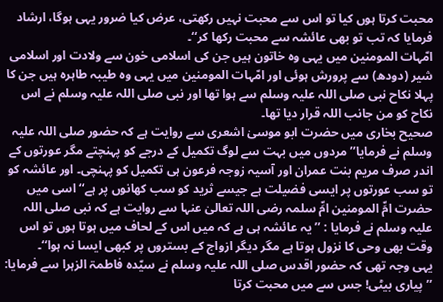محبت کرتا ہوں کیا تو اس سے محبت نہیں رکھتی، عرض کیا ضرور یہی ہوگا، ارشاد فرمایا کہ تب تو بھی عائشہ سے محبت رکھا کر‘‘۔
امّہات المومنین میں یہی وہ خاتون ہیں جن کی اسلامی خون سے ولادت اور اسلامی شیر (دودھ) سے پرورش ہوئی اور امّہات المومنین میں یہی وہ طیبہ طاہرہ ہیں جن کا پہلا نکاح نبی صلی اللہ علیہ وسلم سے ہوا تھا اور نبی صلی اللہ علیہ وسلم نے اس نکاح کو من جانب اللہ قرار دیا تھا۔
صحیح بخاری میں حضرت ابو موسیٰ اشعری سے روایت ہے کہ حضور صلی اللہ علیہ وسلم نے فرمایا’’ مردوں میں بہت سے لوگ تکمیل کے درجے کو پہنچتے مگر عورتوں کے اندر صرف مریم بنت عمران اور آسیہ زوجہ فرعون ہی تکمیل کو پہنچی۔ اور عائشہ کو تو سب عورتوں پر ایسی فضیلت ہے جیسے ثرید کو سب کھانوں پر ہے‘‘ اسی میں حضرت امِّ المومنین امِّ سلمہ رضی اللہ تعالیٰ عنہا سے روایت ہے کہ نبی صلی اللہ علیہ وسلم نے فرمایا : ’’ یہ عائشہ ہی ہے کہ میں اس کے لحاف میں ہوتا ہوں تو اس وقت بھی وحی کا نزول ہوتا ہے مگر دیگر ازواج کے بستروں پر کبھی ایسا نہ ہوا‘‘۔
یہی وجہ تھی کہ حضور اقدس صلی اللہ علیہ وسلم نے سیّدہ فاطمۃ الزہرا سے فرمایا: ’’ پیاری بیٹی! جس سے میں محبت کرتا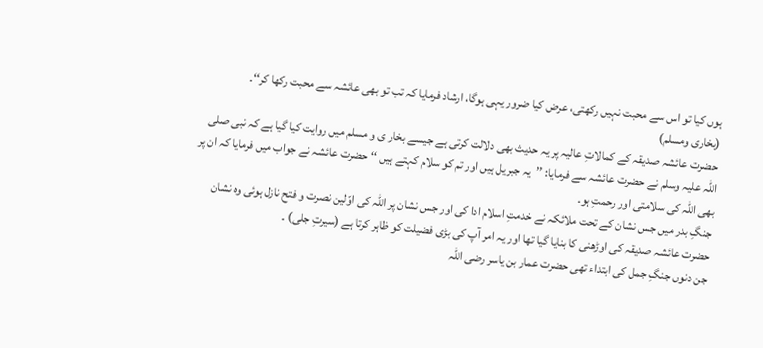ہوں کیا تو اس سے محبت نہیں رکھتی، عرض کیا ضرور یہی ہوگا، ارشاد فرمایا کہ تب تو بھی عائشہ سے محبت رکھا کر‘‘۔
(بخاری ومسلم)
حضرت عائشہ صدیقہ کے کمالاتِ عالیہ پر یہ حدیث بھی دلالت کرتی ہے جیسے بخار ی و مسلم میں روایت کیا گیا ہے کہ نبی صلی اللہ علیہ وسلم نے حضرت عائشہ سے فرمایا: ’’یہ جبریل ہیں اور تم کو سلام کہتے ہیں ‘‘ حضرت عائشہ نے جواب میں فرمایا کہ ان پر بھی اللہ کی سلامتی اور رحمتِ ہو۔
جنگِ بدر میں جس نشان کے تحت ملائکہ نے خدمتِ اسلام ادا کی اور جس نشان پر اللہ کی اوّلین نصرت و فتح نازل ہوئی وہ نشان حضرت عائشہ صدیقہ کی اوڑھنی کا بنایا گیا تھا اور یہ امر آپ کی بڑی فضیلت کو ظاہر کرتا ہے (سیرتِ جلی) ۔
جن دنوں جنگِ جمل کی ابتداء تھی حضرت عمار بن یاسر رضی اللہ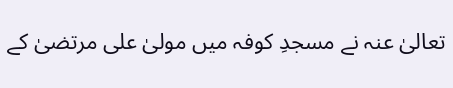تعالیٰ عنہ نے مسجدِ کوفہ میں مولیٰ علی مرتضیٰ کے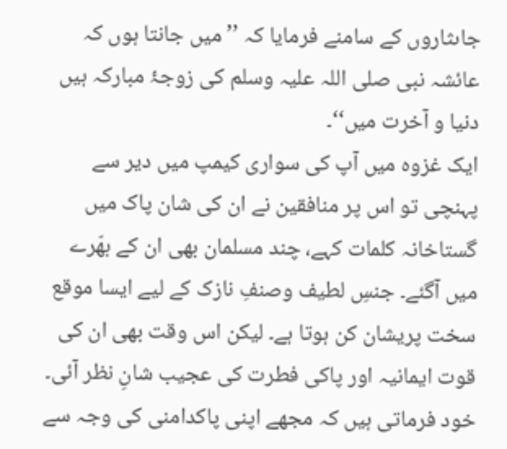جاںثاروں کے سامنے فرمایا کہ ’’ میں جانتا ہوں کہ عائشہ نبی صلی اللہ علیہ وسلم کی زوجۂ مبارکہ ہیں دنیا و آخرت میں‘‘۔
ایک غزوہ میں آپ کی سواری کیمپ میں دیر سے پہنچی تو اس پر منافقین نے ان کی شان پاک میں گستاخانہ کلمات کہے، چند مسلمان بھی ان کے بھّرے میں آگئے۔ جنسِ لطیف وصنفِ نازک کے لیے ایسا موقع سخت پریشان کن ہوتا ہے۔ لیکن اس وقت بھی ان کی قوت ایمانیہ اور پاکی فطرت کی عجیب شانِ نظر آئی۔ خود فرماتی ہیں کہ مجھے اپنی پاکدامنی کی وجہ سے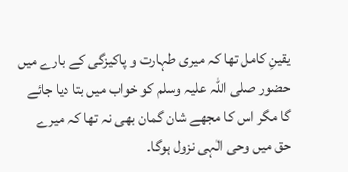یقینِ کامل تھا کہ میری طہارت و پاکیزگی کے بارے میں حضور صلی اللہ علیہ وسلم کو خواب میں بتا دیا جائے گا مگر اس کا مجھے شان گمان بھی نہ تھا کہ میرے حق میں وحی الٰہی نزول ہوگا۔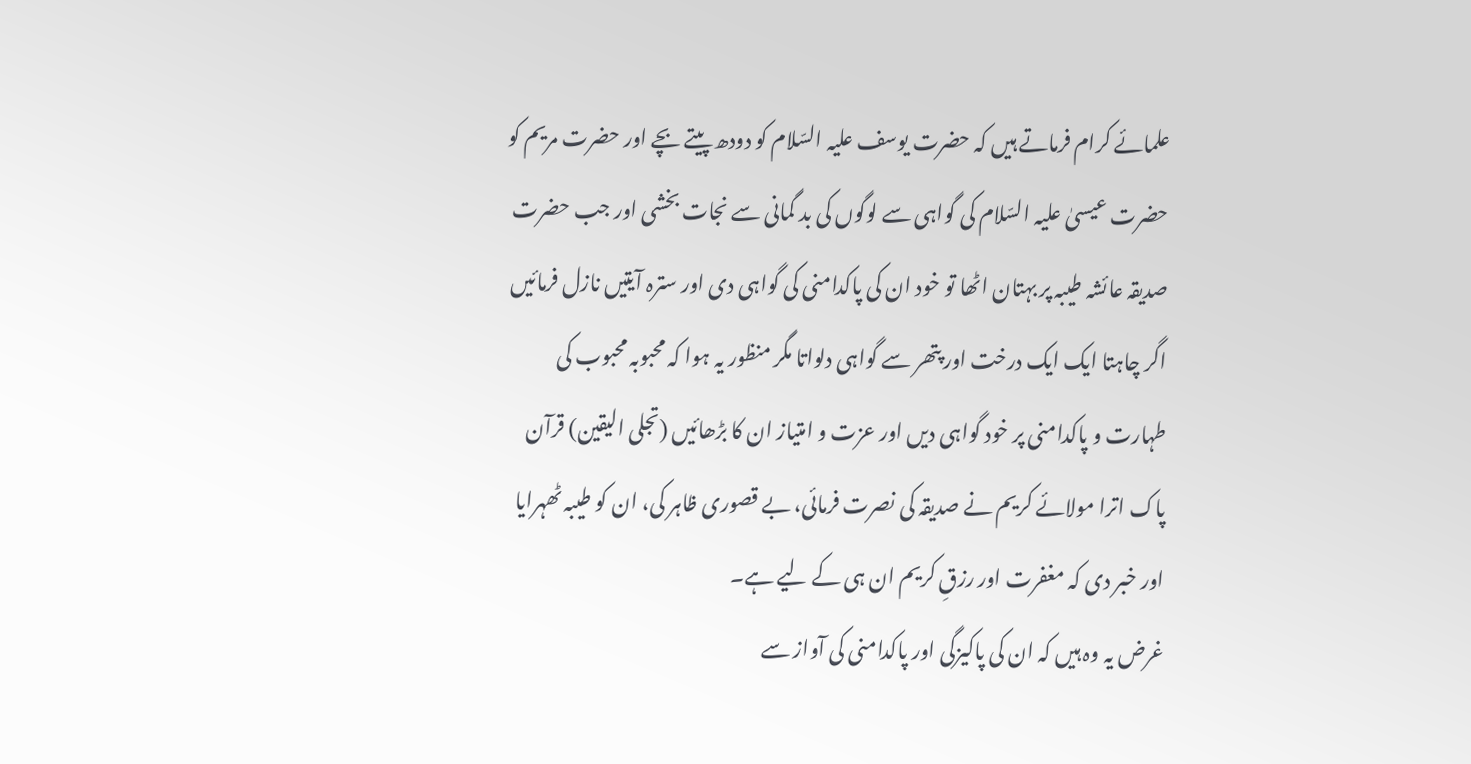علمائے کرام فرماتے ہیں کہ حضرت یوسف علیہ السّلام کو دودھ پیتے بچے اور حضرت مریم کو حضرت عیسیٰ علیہ السّلام کی گواہی سے لوگوں کی بد گمانی سے نجات بخشی اور جب حضرت صدیقہ عائشہ طیبہ پر بہتان اٹھا تو خود ان کی پاکدامنی کی گواہی دی اور سترہ آیتیں نازل فرمائیں اگر چاہتا ایک ایک درخت اور پتھر سے گواہی دلواتا مگر منظور یہ ہوا کہ محبوبہ محبوب کی طہارت و پاکدامنی پر خود گواہی دیں اور عزت و امتیاز ان کا بڑھائیں (تجلی الیقین) قرآن پاک اترا مولائے کریم نے صدیقہ کی نصرت فرمائی، بے قصوری ظاہر کی، ان کو طیبہ ٹھہرایا اور خبر دی کہ مغفرت اور رزقِ کریم ان ہی کے لیے ہے۔
غرض یہ وہ ہیں کہ ان کی پاکیزگی اور پاکدامنی کی آواز سے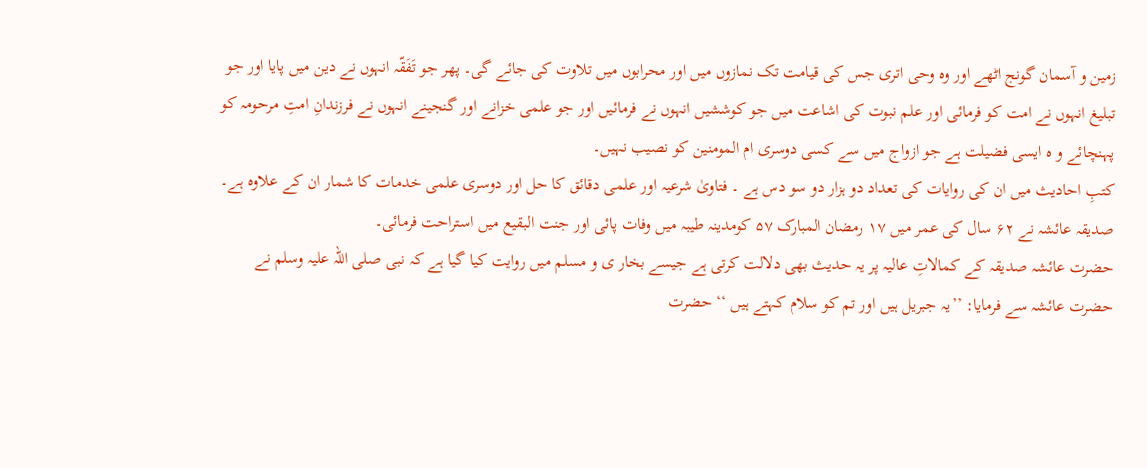زمین و آسمان گونج اٹھے اور وہ وحی اتری جس کی قیامت تک نمازوں میں اور محرابوں میں تلاوت کی جائے گی۔ پھر جو تَفَقّہ انہوں نے دین میں پایا اور جو تبلیغ انہوں نے امت کو فرمائی اور علم نبوت کی اشاعت میں جو کوششیں انہوں نے فرمائیں اور جو علمی خزانے اور گنجینے انہوں نے فرزندانِ امتِ مرحومہ کو پہنچائے و ہ ایسی فضیلت ہے جو ازواج میں سے کسی دوسری ام المومنین کو نصیب نہیں۔
کتبِ احادیث میں ان کی روایات کی تعداد دو ہزار دو سو دس ہے ۔ فتاویٰ شرعیہ اور علمی دقائق کا حل اور دوسری علمی خدمات کا شمار ان کے علاوہ ہے۔
صدیقہ عائشہ نے ۶۲ سال کی عمر میں ۱۷ رمضان المبارک ۵۷ کومدینہ طیبہ میں وفات پائی اور جنت البقیع میں استراحت فرمائی۔
حضرت عائشہ صدیقہ کے کمالاتِ عالیہ پر یہ حدیث بھی دلالت کرتی ہے جیسے بخار ی و مسلم میں روایت کیا گیا ہے کہ نبی صلی اللہ علیہ وسلم نے حضرت عائشہ سے فرمایا: ’’یہ جبریل ہیں اور تم کو سلام کہتے ہیں ‘‘ حضرت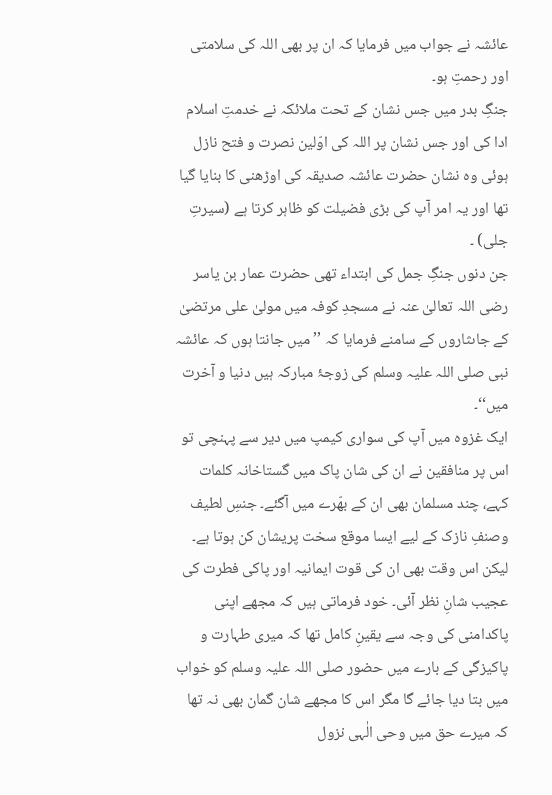عائشہ نے جواب میں فرمایا کہ ان پر بھی اللہ کی سلامتی اور رحمتِ ہو۔
جنگِ بدر میں جس نشان کے تحت ملائکہ نے خدمتِ اسلام ادا کی اور جس نشان پر اللہ کی اوّلین نصرت و فتح نازل ہوئی وہ نشان حضرت عائشہ صدیقہ کی اوڑھنی کا بنایا گیا تھا اور یہ امر آپ کی بڑی فضیلت کو ظاہر کرتا ہے (سیرتِ جلی) ۔
جن دنوں جنگِ جمل کی ابتداء تھی حضرت عمار بن یاسر رضی اللہ تعالیٰ عنہ نے مسجدِ کوفہ میں مولیٰ علی مرتضیٰ کے جاںثاروں کے سامنے فرمایا کہ ’’ میں جانتا ہوں کہ عائشہ نبی صلی اللہ علیہ وسلم کی زوجۂ مبارکہ ہیں دنیا و آخرت میں‘‘۔
ایک غزوہ میں آپ کی سواری کیمپ میں دیر سے پہنچی تو اس پر منافقین نے ان کی شان پاک میں گستاخانہ کلمات کہے، چند مسلمان بھی ان کے بھّرے میں آگئے۔ جنسِ لطیف وصنفِ نازک کے لیے ایسا موقع سخت پریشان کن ہوتا ہے۔ لیکن اس وقت بھی ان کی قوت ایمانیہ اور پاکی فطرت کی عجیب شانِ نظر آئی۔ خود فرماتی ہیں کہ مجھے اپنی پاکدامنی کی وجہ سے یقینِ کامل تھا کہ میری طہارت و پاکیزگی کے بارے میں حضور صلی اللہ علیہ وسلم کو خواب میں بتا دیا جائے گا مگر اس کا مجھے شان گمان بھی نہ تھا کہ میرے حق میں وحی الٰہی نزول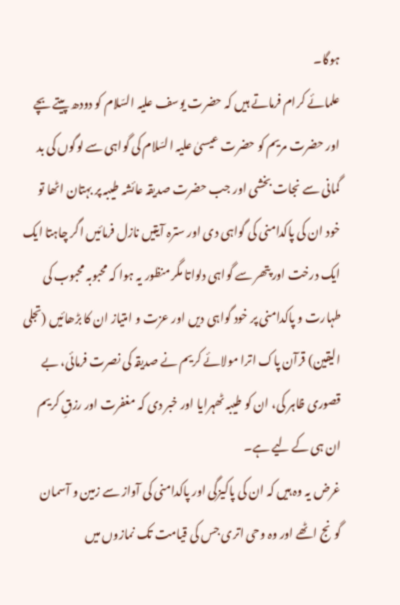ہوگا۔
علمائے کرام فرماتے ہیں کہ حضرت یوسف علیہ السّلام کو دودھ پیتے بچے اور حضرت مریم کو حضرت عیسیٰ علیہ السّلام کی گواہی سے لوگوں کی بد گمانی سے نجات بخشی اور جب حضرت صدیقہ عائشہ طیبہ پر بہتان اٹھا تو خود ان کی پاکدامنی کی گواہی دی اور سترہ آیتیں نازل فرمائیں اگر چاہتا ایک ایک درخت اور پتھر سے گواہی دلواتا مگر منظور یہ ہوا کہ محبوبہ محبوب کی طہارت و پاکدامنی پر خود گواہی دیں اور عزت و امتیاز ان کا بڑھائیں (تجلی الیقین) قرآن پاک اترا مولائے کریم نے صدیقہ کی نصرت فرمائی، بے قصوری ظاہر کی، ان کو طیبہ ٹھہرایا اور خبر دی کہ مغفرت اور رزقِ کریم ان ہی کے لیے ہے۔
غرض یہ وہ ہیں کہ ان کی پاکیزگی اور پاکدامنی کی آواز سے زمین و آسمان گونج اٹھے اور وہ وحی اتری جس کی قیامت تک نمازوں میں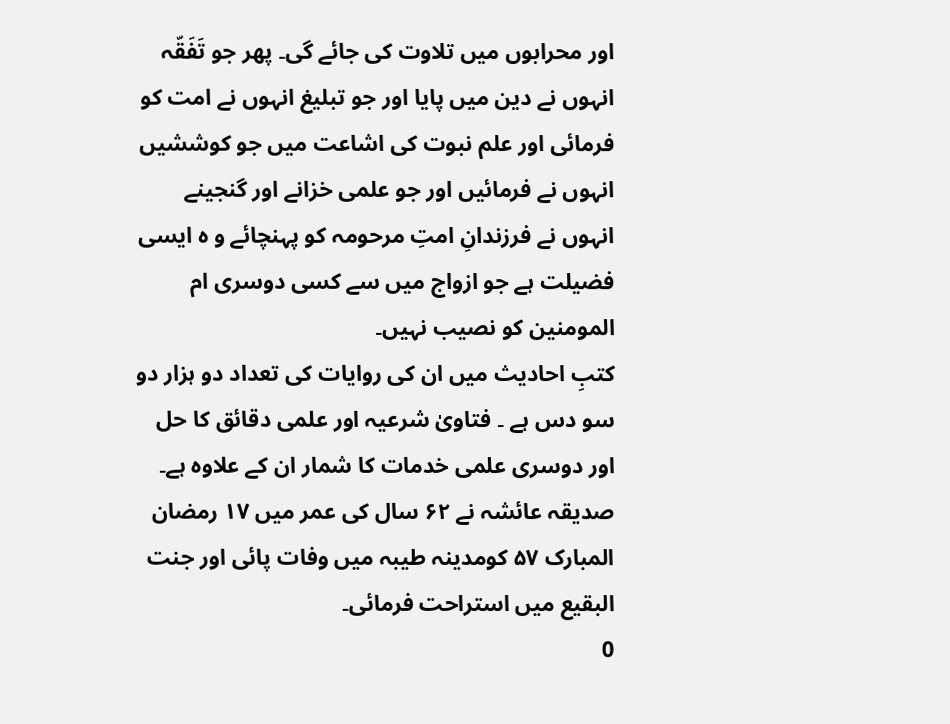اور محرابوں میں تلاوت کی جائے گی۔ پھر جو تَفَقّہ انہوں نے دین میں پایا اور جو تبلیغ انہوں نے امت کو فرمائی اور علم نبوت کی اشاعت میں جو کوششیں انہوں نے فرمائیں اور جو علمی خزانے اور گنجینے انہوں نے فرزندانِ امتِ مرحومہ کو پہنچائے و ہ ایسی فضیلت ہے جو ازواج میں سے کسی دوسری ام المومنین کو نصیب نہیں۔
کتبِ احادیث میں ان کی روایات کی تعداد دو ہزار دو سو دس ہے ۔ فتاویٰ شرعیہ اور علمی دقائق کا حل اور دوسری علمی خدمات کا شمار ان کے علاوہ ہے۔
صدیقہ عائشہ نے ۶۲ سال کی عمر میں ۱۷ رمضان المبارک ۵۷ کومدینہ طیبہ میں وفات پائی اور جنت البقیع میں استراحت فرمائی۔
0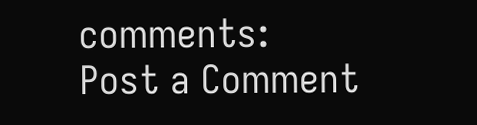comments:
Post a Comment